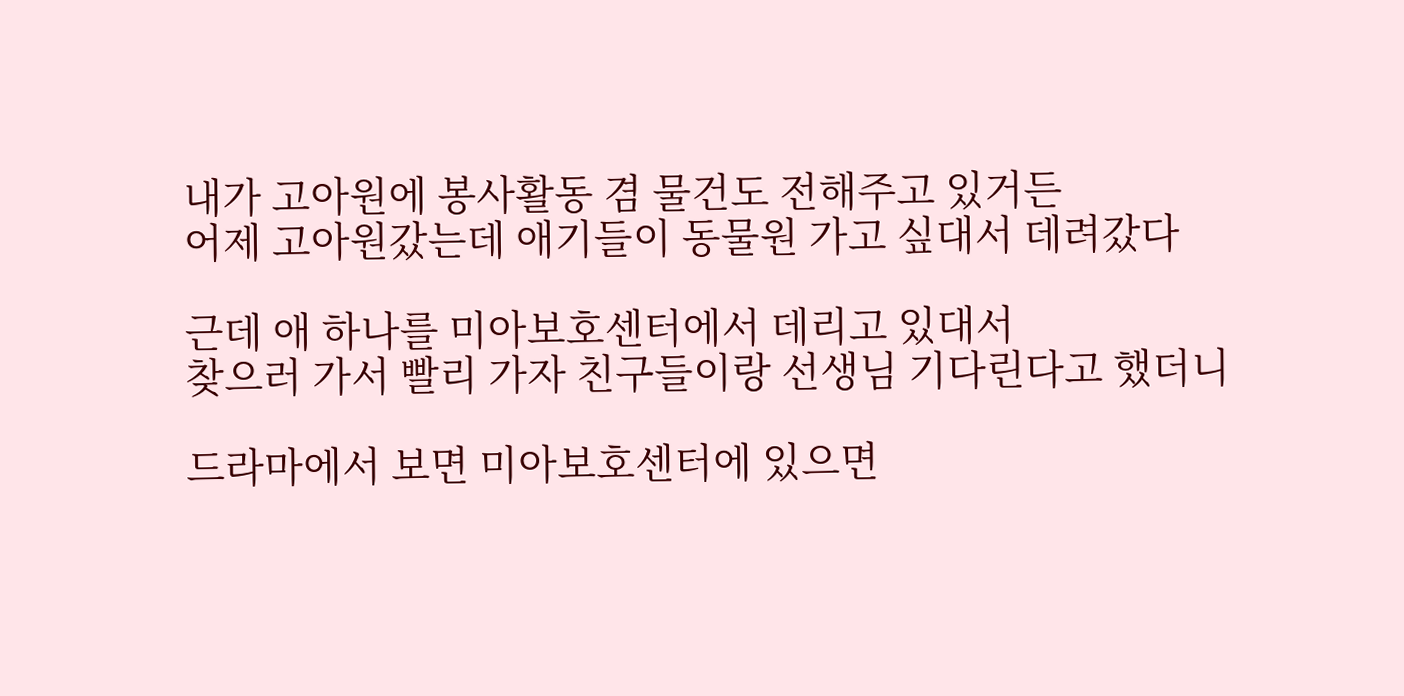내가 고아원에 봉사활동 겸 물건도 전해주고 있거든
어제 고아원갔는데 애기들이 동물원 가고 싶대서 데려갔다

근데 애 하나를 미아보호센터에서 데리고 있대서
찾으러 가서 빨리 가자 친구들이랑 선생님 기다린다고 했더니

드라마에서 보면 미아보호센터에 있으면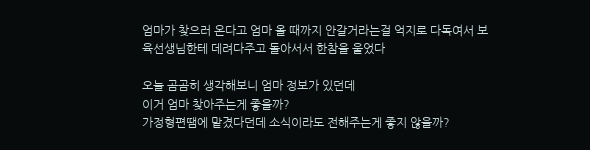엄마가 찾으러 온다고 엄마 올 때까지 안갈거라는걸 억지로 다독여서 보육선생님한테 데려다주고 돌아서서 한참을 울었다

오늘 곰곰히 생각해보니 엄마 정보가 있던데
이거 엄마 찾아주는게 좋을까?
가정형편땜에 맡겼다던데 소식이라도 전해주는게 좋지 않을까?